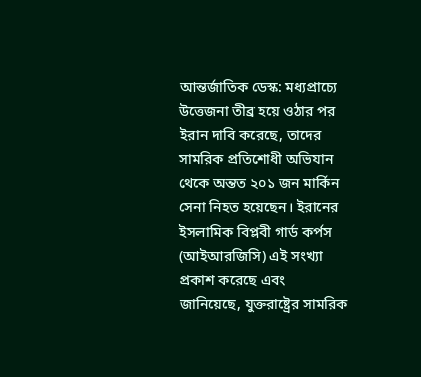আন্তর্জাতিক ডেস্ক: মধ্যপ্রাচ্যে উত্তেজনা তীব্র হয়ে ওঠার পর ইরান দাবি করেছে, তাদের সামরিক প্রতিশোধী অভিযান থেকে অন্তত ২০১ জন মার্কিন সেনা নিহত হয়েছেন। ইরানের ইসলামিক বিপ্লবী গার্ড কর্পস (আইআরজিসি) এই সংখ্যা প্রকাশ করেছে এবং জানিয়েছে, যুক্তরাষ্ট্রের সামরিক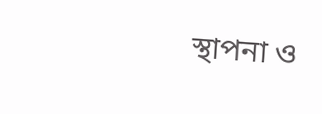স্থাপনা ও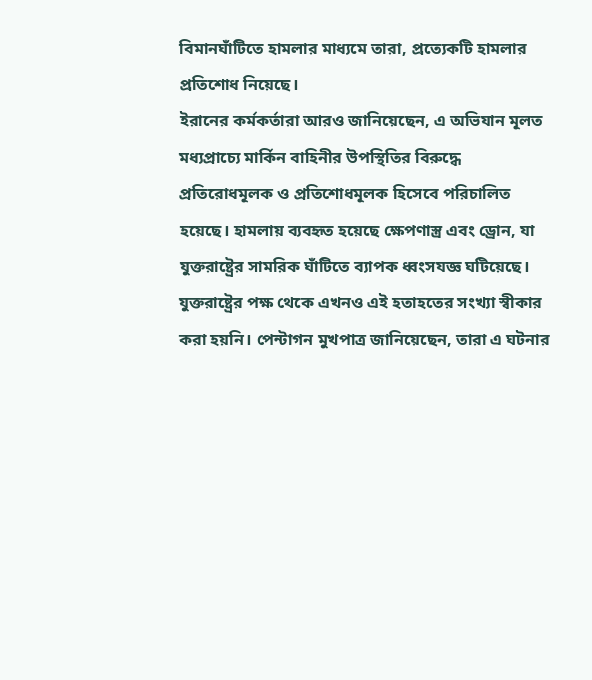বিমানঘাঁটিতে হামলার মাধ্যমে তারা, প্রত্যেকটি হামলার প্রতিশোধ নিয়েছে।
ইরানের কর্মকর্তারা আরও জানিয়েছেন, এ অভিযান মূলত মধ্যপ্রাচ্যে মার্কিন বাহিনীর উপস্থিতির বিরুদ্ধে প্রতিরোধমূলক ও প্রতিশোধমূলক হিসেবে পরিচালিত হয়েছে। হামলায় ব্যবহৃত হয়েছে ক্ষেপণাস্ত্র এবং ড্রোন, যা যুক্তরাষ্ট্রের সামরিক ঘাঁটিতে ব্যাপক ধ্বংসযজ্ঞ ঘটিয়েছে।
যুক্তরাষ্ট্রের পক্ষ থেকে এখনও এই হতাহতের সংখ্যা স্বীকার করা হয়নি। পেন্টাগন মুখপাত্র জানিয়েছেন, তারা এ ঘটনার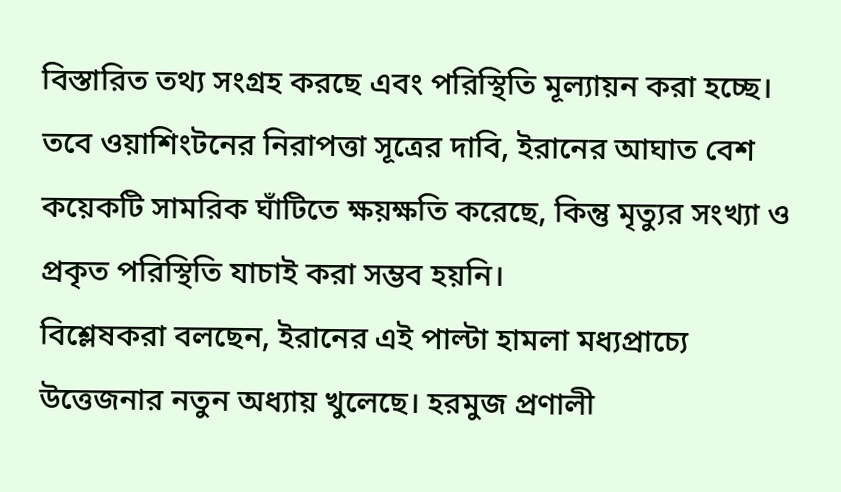বিস্তারিত তথ্য সংগ্রহ করছে এবং পরিস্থিতি মূল্যায়ন করা হচ্ছে। তবে ওয়াশিংটনের নিরাপত্তা সূত্রের দাবি, ইরানের আঘাত বেশ কয়েকটি সামরিক ঘাঁটিতে ক্ষয়ক্ষতি করেছে, কিন্তু মৃত্যুর সংখ্যা ও প্রকৃত পরিস্থিতি যাচাই করা সম্ভব হয়নি।
বিশ্লেষকরা বলছেন, ইরানের এই পাল্টা হামলা মধ্যপ্রাচ্যে উত্তেজনার নতুন অধ্যায় খুলেছে। হরমুজ প্রণালী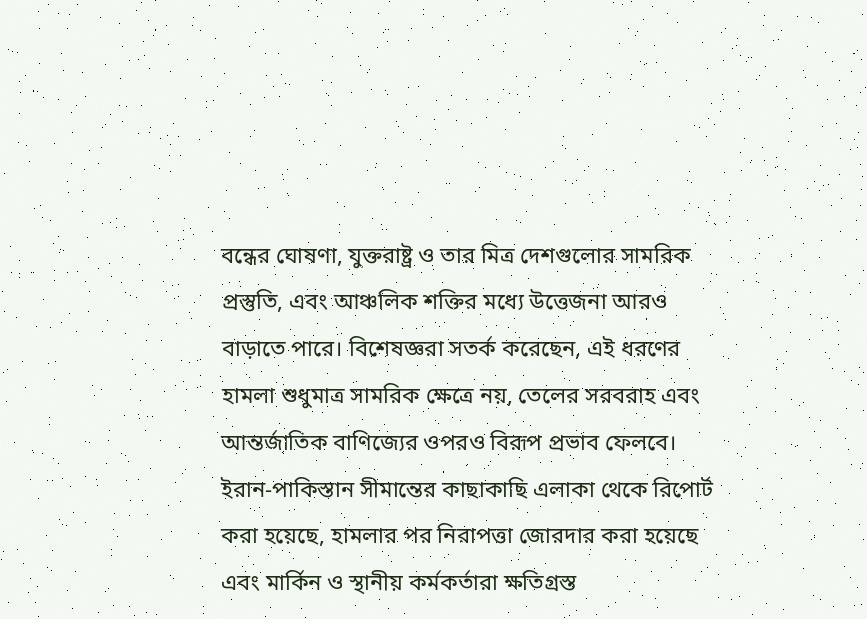বন্ধের ঘোষণা, যুক্তরাষ্ট্র ও তার মিত্র দেশগুলোর সামরিক প্রস্তুতি, এবং আঞ্চলিক শক্তির মধ্যে উত্তেজনা আরও বাড়াতে পারে। বিশেষজ্ঞরা সতর্ক করেছেন, এই ধরণের হামলা শুধুমাত্র সামরিক ক্ষেত্রে নয়, তেলের সরবরাহ এবং আন্তর্জাতিক বাণিজ্যের ওপরও বিরূপ প্রভাব ফেলবে।
ইরান-পাকিস্তান সীমান্তের কাছাকাছি এলাকা থেকে রিপোর্ট করা হয়েছে, হামলার পর নিরাপত্তা জোরদার করা হয়েছে এবং মার্কিন ও স্থানীয় কর্মকর্তারা ক্ষতিগ্রস্ত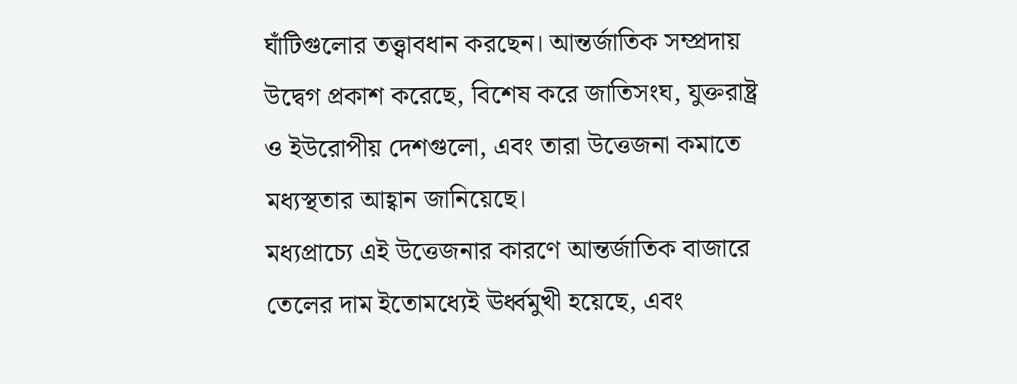ঘাঁটিগুলোর তত্ত্বাবধান করছেন। আন্তর্জাতিক সম্প্রদায় উদ্বেগ প্রকাশ করেছে, বিশেষ করে জাতিসংঘ, যুক্তরাষ্ট্র ও ইউরোপীয় দেশগুলো, এবং তারা উত্তেজনা কমাতে মধ্যস্থতার আহ্বান জানিয়েছে।
মধ্যপ্রাচ্যে এই উত্তেজনার কারণে আন্তর্জাতিক বাজারে তেলের দাম ইতোমধ্যেই ঊর্ধ্বমুখী হয়েছে, এবং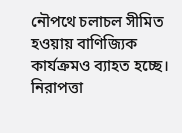নৌপথে চলাচল সীমিত হওয়ায় বাণিজ্যিক কার্যক্রমও ব্যাহত হচ্ছে। নিরাপত্তা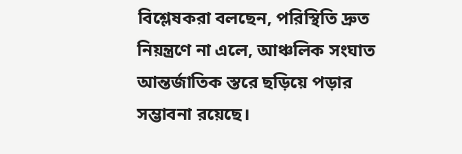বিশ্লেষকরা বলছেন, পরিস্থিতি দ্রুত নিয়ন্ত্রণে না এলে, আঞ্চলিক সংঘাত আন্তর্জাতিক স্তরে ছড়িয়ে পড়ার সম্ভাবনা রয়েছে।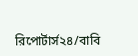রিপোর্টার্স২৪/বাবি